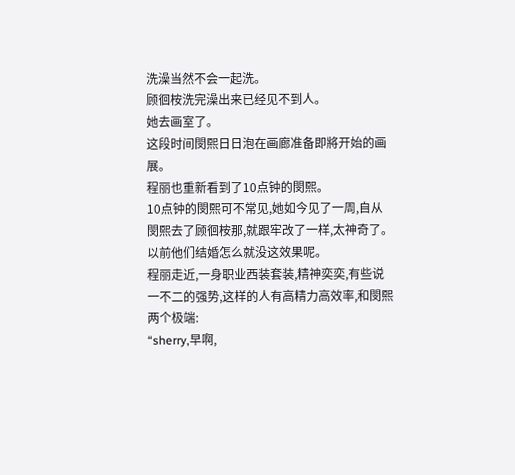洗澡当然不会一起洗。
顾徊桉洗完澡出来已经见不到人。
她去画室了。
这段时间閔熙日日泡在画廊准备即將开始的画展。
程丽也重新看到了10点钟的閔熙。
10点钟的閔熙可不常见,她如今见了一周,自从閔熙去了顾徊桉那,就跟牢改了一样,太神奇了。
以前他们结婚怎么就没这效果呢。
程丽走近,一身职业西装套装,精神奕奕,有些说一不二的强势,这样的人有高精力高效率,和閔熙两个极端:
“sherry,早啊,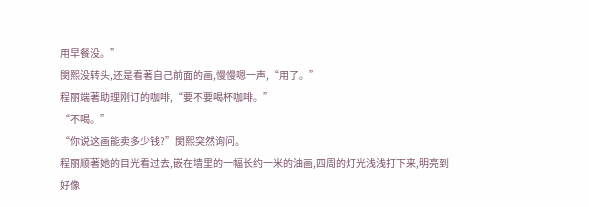用早餐没。”
閔熙没转头,还是看著自己前面的画,慢慢嗯一声,“用了。”
程丽端著助理刚订的咖啡,“要不要喝杯咖啡。”
“不喝。”
“你说这画能卖多少钱?”閔熙突然询问。
程丽顺著她的目光看过去,嵌在墙里的一幅长约一米的油画,四周的灯光浅浅打下来,明亮到好像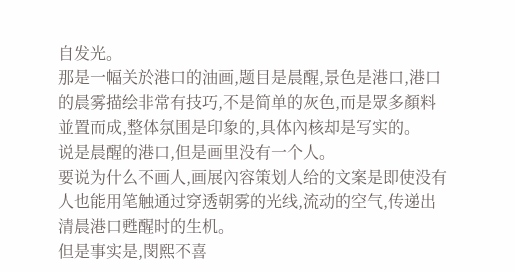自发光。
那是一幅关於港口的油画,题目是晨醒,景色是港口,港口的晨雾描绘非常有技巧,不是简单的灰色,而是眾多顏料並置而成,整体氛围是印象的,具体內核却是写实的。
说是晨醒的港口,但是画里没有一个人。
要说为什么不画人,画展內容策划人给的文案是即使没有人也能用笔触通过穿透朝雾的光线,流动的空气,传递出清晨港口甦醒时的生机。
但是事实是,閔熙不喜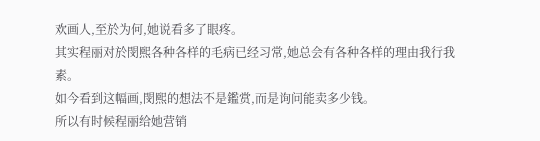欢画人,至於为何,她说看多了眼疼。
其实程丽对於閔熙各种各样的毛病已经习常,她总会有各种各样的理由我行我素。
如今看到这幅画,閔熙的想法不是鑑赏,而是询问能卖多少钱。
所以有时候程丽给她营销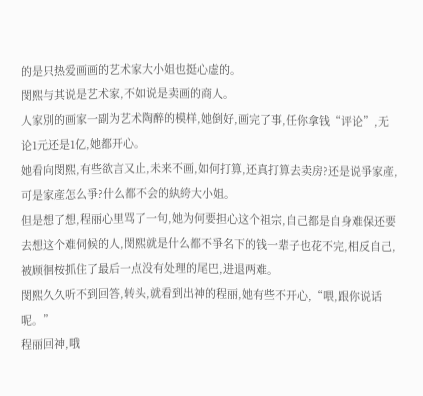的是只热爱画画的艺术家大小姐也挺心虚的。
閔熙与其说是艺术家,不如说是卖画的商人。
人家別的画家一副为艺术陶醉的模样,她倒好,画完了事,任你拿钱“评论”,无论1元还是1亿,她都开心。
她看向閔熙,有些欲言又止,未来不画,如何打算,还真打算去卖房?还是说爭家產,可是家產怎么爭?什么都不会的紈絝大小姐。
但是想了想,程丽心里骂了一句,她为何要担心这个祖宗,自己都是自身难保还要去想这个难伺候的人,閔熙就是什么都不爭名下的钱一辈子也花不完,相反自己,被顾徊桉抓住了最后一点没有处理的尾巴,进退两难。
閔熙久久听不到回答,转头,就看到出神的程丽,她有些不开心,“喂,跟你说话呢。”
程丽回神,哦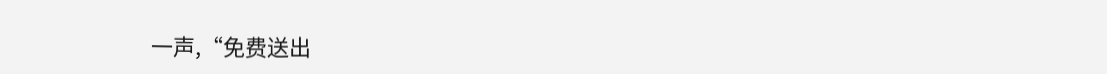一声,“免费送出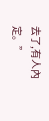去了,有人內定。”